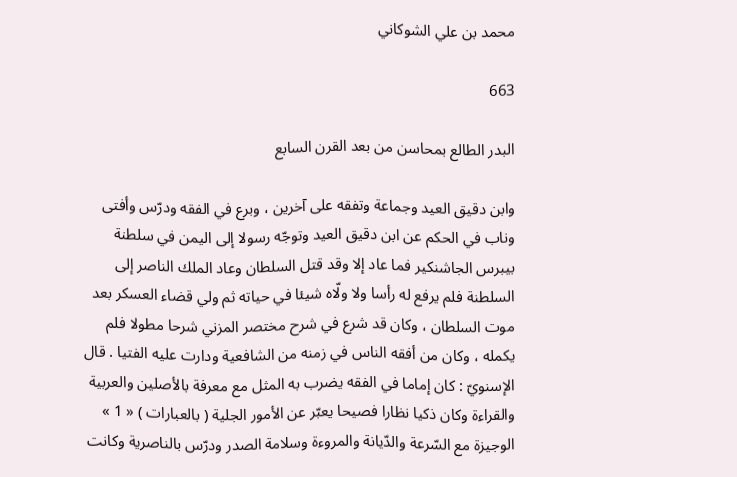محمد بن علي الشوكاني

663

البدر الطالع بمحاسن من بعد القرن السابع

وابن دقيق العيد وجماعة وتفقه على آخرين ، وبرع في الفقه ودرّس وأفتى وناب في الحكم عن ابن دقيق العيد وتوجّه رسولا إلى اليمن في سلطنة بيبرس الجاشنكير فما عاد إلا وقد قتل السلطان وعاد الملك الناصر إلى السلطنة فلم يرفع له رأسا ولا ولّاه شيئا في حياته ثم ولي قضاء العسكر بعد موت السلطان ، وكان قد شرع في شرح مختصر المزني شرحا مطولا فلم يكمله ، وكان من أفقه الناس في زمنه من الشافعية ودارت عليه الفتيا . قال الإسنويّ : كان إماما في الفقه يضرب به المثل مع معرفة بالأصلين والعربية والقراءة وكان ذكيا نظارا فصيحا يعبّر عن الأمور الجلية ( بالعبارات ) « 1 » الوجيزة مع السّرعة والدّيانة والمروءة وسلامة الصدر ودرّس بالناصرية وكانت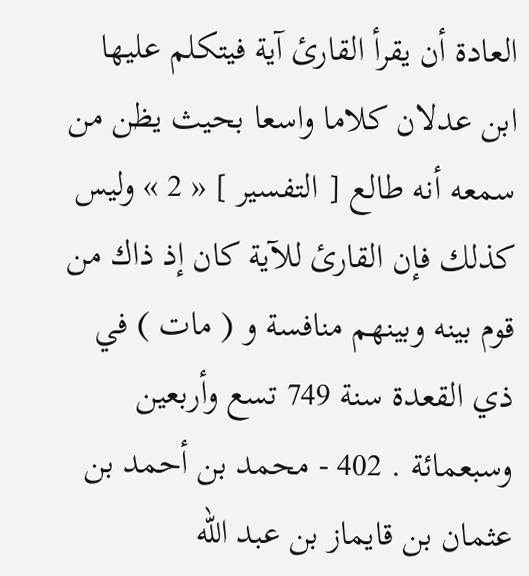العادة أن يقرأ القارئ آية فيتكلم عليها ابن عدلان كلاما واسعا بحيث يظن من سمعه أنه طالع [ التفسير ] « 2 » وليس كذلك فإن القارئ للآية كان إذ ذاك من قوم بينه وبينهم منافسة و ( مات ) في ذي القعدة سنة 749 تسع وأربعين وسبعمائة . 402 - محمد بن أحمد بن عثمان بن قايماز بن عبد اللّه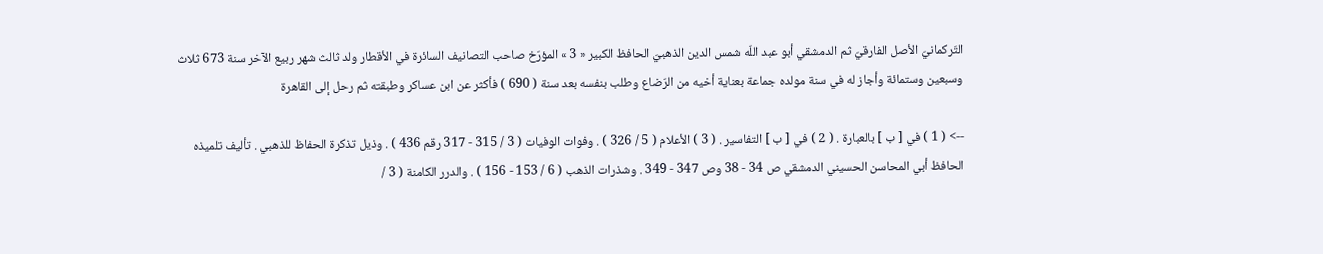التّركمانيّ الأصل الفارقيّ ثم الدمشقي أبو عبد اللّه شمس الدين الذهبيّ الحافظ الكبير « 3 » المؤرّخ صاحب التصانيف السائرة في الأقطار ولد ثالث شهر ربيع الآخر سنة 673 ثلاث وسبعين وستمائة وأجاز له في سنة مولده جماعة بعناية أخيه من الرّضاع وطلب بنفسه بعد سنة ( 690 ) فأكثر عن ابن عساكر وطبقته ثم رحل إلى القاهرة

--> ( 1 ) في [ ب ] بالعبارة . ( 2 ) في [ ب ] التفاسير . ( 3 ) الأعلام ( 5 / 326 ) . وفوات الوفيات ( 3 / 315 - 317 رقم 436 ) . وذيل تذكرة الحفاظ للذهبي . تأليف تلميذه الحافظ أبي المحاسن الحسيني الدمشقي ص 34 - 38 وص 347 - 349 . وشذرات الذهب ( 6 / 153 - 156 ) . والدرر الكامنة ( 3 /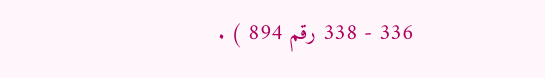336 - 338 رقم 894 ) .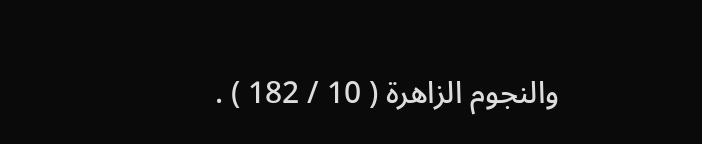والنجوم الزاهرة ( 10 / 182 ) .